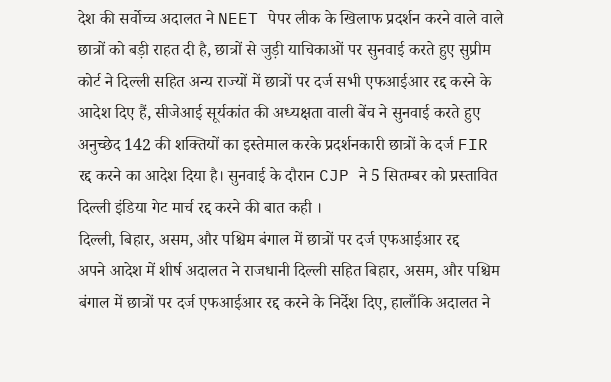देश की सर्वोच्च अदालत ने NEET पेपर लीक के खिलाफ प्रदर्शन करने वाले वाले छात्रों को बड़ी राहत दी है, छात्रों से जुड़ी याचिकाओं पर सुनवाई करते हुए सुप्रीम कोर्ट ने दिल्ली सहित अन्य राज्यों में छात्रों पर दर्ज सभी एफआईआर रद्द करने के आदेश दिए हैं, सीजेआई सूर्यकांत की अध्यक्षता वाली बेंच ने सुनवाई करते हुए अनुच्छेद 142 की शक्तियों का इस्तेमाल करके प्रदर्शनकारी छात्रों के दर्ज FIR रद्द करने का आदेश दिया है। सुनवाई के दौरान CJP ने 5 सितम्बर को प्रस्तावित दिल्ली इंडिया गेट मार्च रद्द करने की बात कही ।
दिल्ली, बिहार, असम, और पश्चिम बंगाल में छात्रों पर दर्ज एफआईआर रद्द
अपने आदेश में शीर्ष अदालत ने राजधानी दिल्ली सहित बिहार, असम, और पश्चिम बंगाल में छात्रों पर दर्ज एफआईआर रद्द करने के निर्देश दिए, हालाँकि अदालत ने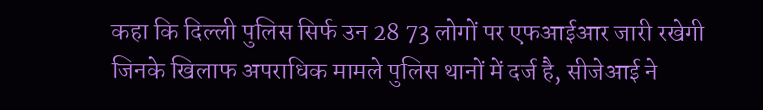कहा कि दिल्ली पुलिस सिर्फ उन 28 73 लोगों पर एफआईआर जारी रखेगी जिनके खिलाफ अपराधिक मामले पुलिस थानों में दर्ज है, सीजेआई ने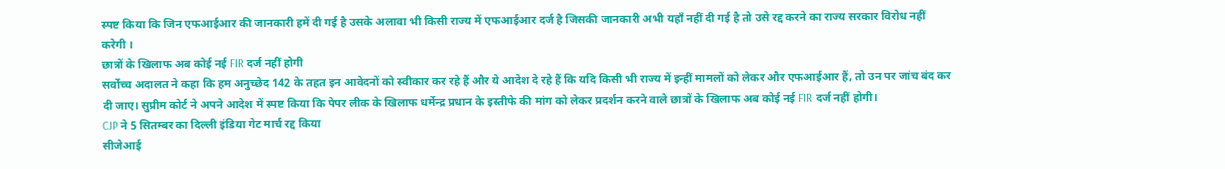स्पष्ट किया कि जिन एफआईआर की जानकारी हमें दी गई है उसके अलावा भी किसी राज्य में एफआईआर दर्ज है जिसकी जानकारी अभी यहाँ नहीं दी गई है तो उसे रद्द करने का राज्य सरकार विरोध नहीं करेगी ।
छात्रों के खिलाफ अब कोई नई FIR दर्ज नहीं होगी
सर्वोच्च अदालत ने कहा कि हम अनुच्छेद 142 के तहत इन आवेदनों को स्वीकार कर रहे हैं और ये आदेश दे रहे हैं कि यदि किसी भी राज्य में इन्हीं मामलों को लेकर और एफआईआर हैं, तो उन पर जांच बंद कर दी जाए। सुप्रीम कोर्ट ने अपने आदेश में स्पष्ट किया कि पेपर लीक के खिलाफ धर्मेन्द्र प्रधान के इस्तीफे की मांग को लेकर प्रदर्शन करने वाले छात्रों के खिलाफ अब कोई नई FIR दर्ज नहीं होगी।
CJP ने 5 सितम्बर का दिल्ली इंडिया गेट मार्च रद्द किया
सीजेआई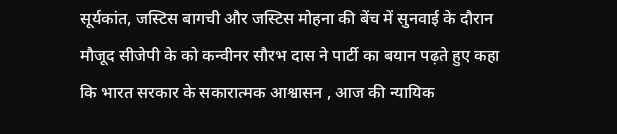सूर्यकांत, जस्टिस बागची और जस्टिस मोहना की बेंच में सुनवाई के दौरान मौजूद सीजेपी के को कन्वीनर सौरभ दास ने पार्टी का बयान पढ़ते हुए कहा कि भारत सरकार के सकारात्मक आश्वासन , आज की न्यायिक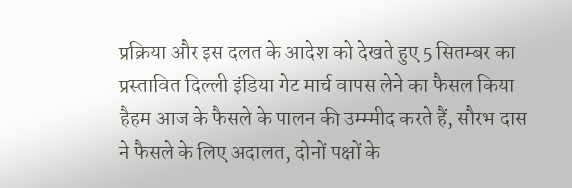प्रक्रिया और इस दलत के आदेश को देखते हुए 5 सितम्बर का प्रस्तावित दिल्ली इंडिया गेट मार्च वापस लेने का फैसल किया हैहम आज के फैसले के पालन की उम्म्मीद करते हैं, सौरभ दास ने फैसले के लिए अदालत, दोनों पक्षों के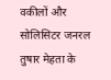वकीलों और सोलिसिटर जनरल तुषार मेहता के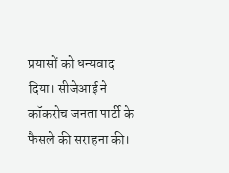प्रयासों को धन्यवाद दिया। सीजेआई ने कॉकरोच जनता पार्टी के फैसले की सराहना की।